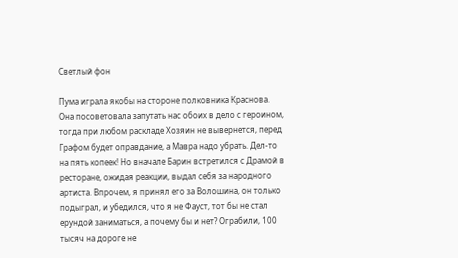Светлый фон

Пума играла якобы на стороне полковника Краснова. Она посоветовала запутать нас обоих в дело с героином, тогда при любом раскладе Хозяин не вывернется, перед Графом будет оправдание, а Мавра надо убрать. Дел-то на пять копеек! Но вначале Барин встретился с Драмой в ресторане, ожидая реакции, выдал себя за народного артиста. Впрочем, я принял его за Волошина, он только подыграл, и убедился, что я не Фауст, тот бы не стал ерундой заниматься, а почему бы и нет? Ограбили, 100 тысяч на дороге не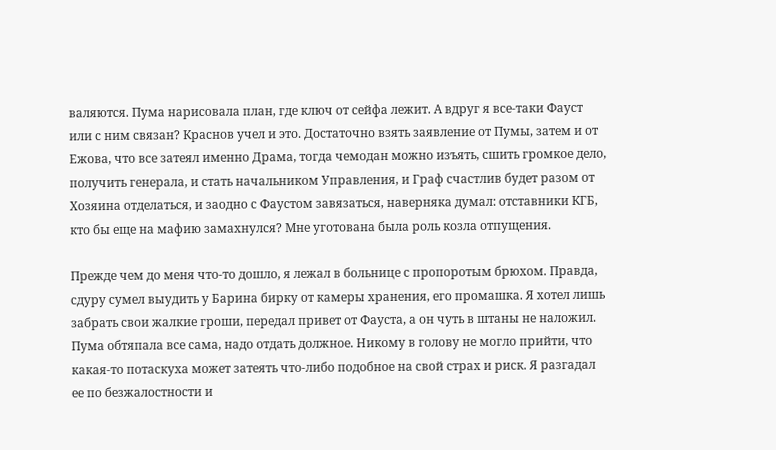валяются. Пума нарисовала план, где ключ от сейфа лежит. А вдруг я все-таки Фауст или с ним связан? Краснов учел и это. Достаточно взять заявление от Пумы, затем и от Ежова, что все затеял именно Драма, тогда чемодан можно изъять, сшить громкое дело, получить генерала, и стать начальником Управления, и Граф счастлив будет разом от Хозяина отделаться, и заодно с Фаустом завязаться, наверняка думал: отставники КГБ, кто бы еще на мафию замахнулся? Мне уготована была роль козла отпущения.

Прежде чем до меня что-то дошло, я лежал в больнице с пропоротым брюхом. Правда, сдуру сумел выудить у Барина бирку от камеры хранения, его промашка. Я хотел лишь забрать свои жалкие гроши, передал привет от Фауста, а он чуть в штаны не наложил. Пума обтяпала все сама, надо отдать должное. Никому в голову не могло прийти, что какая-то потаскуха может затеять что-либо подобное на свой страх и риск. Я разгадал ее по безжалостности и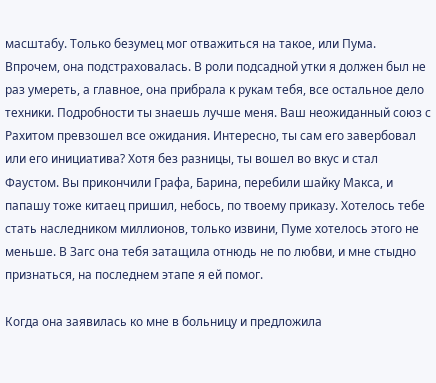масштабу. Только безумец мог отважиться на такое, или Пума. Впрочем, она подстраховалась. В роли подсадной утки я должен был не раз умереть, а главное, она прибрала к рукам тебя, все остальное дело техники. Подробности ты знаешь лучше меня. Ваш неожиданный союз с Рахитом превзошел все ожидания. Интересно, ты сам его завербовал или его инициатива? Хотя без разницы, ты вошел во вкус и стал Фаустом. Вы прикончили Графа, Барина, перебили шайку Макса, и папашу тоже китаец пришил, небось, по твоему приказу. Хотелось тебе стать наследником миллионов, только извини, Пуме хотелось этого не меньше. В Загс она тебя затащила отнюдь не по любви, и мне стыдно признаться, на последнем этапе я ей помог.

Когда она заявилась ко мне в больницу и предложила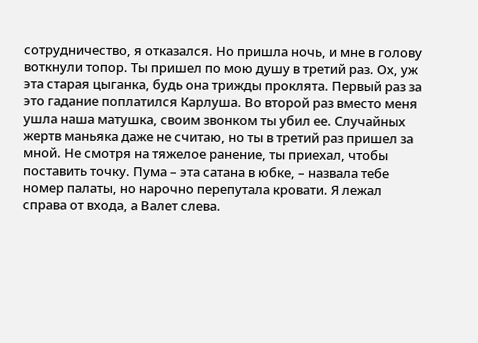сотрудничество, я отказался. Но пришла ночь, и мне в голову воткнули топор. Ты пришел по мою душу в третий раз. Ох, уж эта старая цыганка, будь она трижды проклята. Первый раз за это гадание поплатился Карлуша. Во второй раз вместо меня ушла наша матушка, своим звонком ты убил ее. Случайных жертв маньяка даже не считаю, но ты в третий раз пришел за мной. Не смотря на тяжелое ранение, ты приехал, чтобы поставить точку. Пума – эта сатана в юбке, – назвала тебе номер палаты, но нарочно перепутала кровати. Я лежал справа от входа, а Валет слева.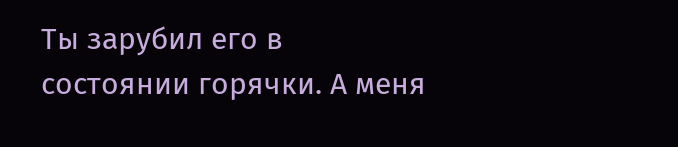Ты зарубил его в состоянии горячки. А меня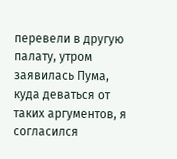перевели в другую палату, утром заявилась Пума, куда деваться от таких аргументов, я согласился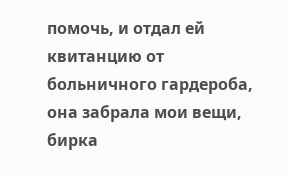помочь, и отдал ей квитанцию от больничного гардероба, она забрала мои вещи, бирка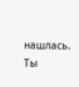нашлась. Ты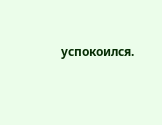успокоился.